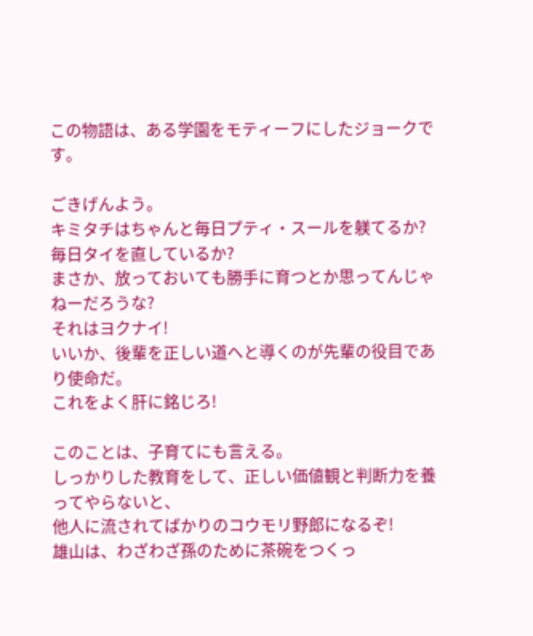この物語は、ある学園をモティーフにしたジョークです。

ごきげんよう。
キミタチはちゃんと毎日プティ・スールを躾てるか?
毎日タイを直しているか?
まさか、放っておいても勝手に育つとか思ってんじゃねーだろうな?
それはヨクナイ!
いいか、後輩を正しい道へと導くのが先輩の役目であり使命だ。
これをよく肝に銘じろ!

このことは、子育てにも言える。
しっかりした教育をして、正しい価値観と判断力を養ってやらないと、
他人に流されてばかりのコウモリ野郎になるぞ!
雄山は、わざわざ孫のために茶碗をつくっ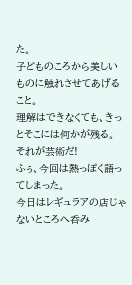た。
子どものころから美しいものに触れさせてあげること。
理解はできなくても、きっとそこには何かが残る。
それが芸術だ!
ふぅ、今回は熱っぽく語ってしまった。
今日はレギュラアの店じゃないところへ呑み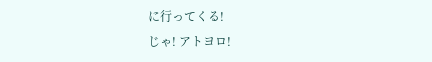に行ってくる!
じゃ! アトヨロ!